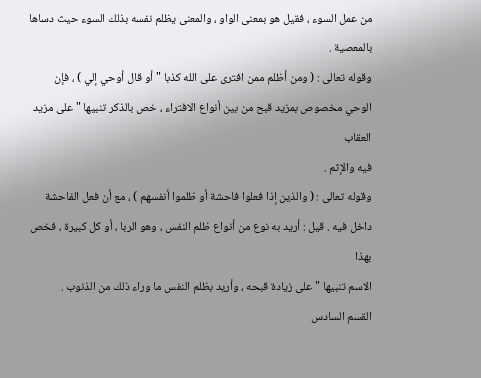من عمل السوء ، فقيل هو بمعنى الواو ، والمعنى يظلم نفسه بذلك السوء حيث دساها بالمعصية .
وقوله تعالى : ( ومن أظلم ممن افترى على الله كذبا " أو قال أوحي إلي ) ، فإن
الوحي مخصوص بمزيد قبح من بين أنواع الافتراء ، خص بالذكر تنبيها " على مزيد العقاب
فيه والإثم .
وقوله تعالى : ( والذين إذا فعلوا فاحشة أو ظلموا أنفسهم ) ، مع أن فعل الفاحشة
داخل فيه . قيل : أريد به نوع من أنواع ظلم النفس ، وهو الربا ، أو كل كبيرة ، فخص بهذا
الاسم تنبيها " على زيادة قبحه ، وأريد بظلم النفس ما وراء ذلك من الذنوب .
القسم السادس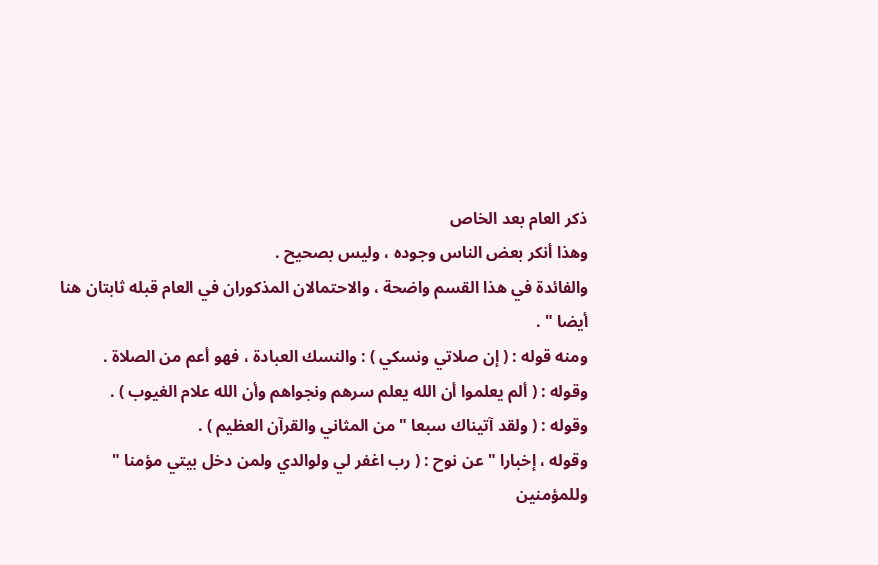ذكر العام بعد الخاص
وهذا أنكر بعض الناس وجوده ، وليس بصحيح .
والفائدة في هذا القسم واضحة ، والاحتمالان المذكوران في العام قبله ثابتان هنا أيضا " .
ومنه قوله : ( إن صلاتي ونسكي ) : والنسك العبادة ، فهو أعم من الصلاة .
وقوله : ( ألم يعلموا أن الله يعلم سرهم ونجواهم وأن الله علام الغيوب ) .
وقوله : ( ولقد آتيناك سبعا " من المثاني والقرآن العظيم ) .
وقوله ، إخبارا " عن نوح : ( رب اغفر لي ولوالدي ولمن دخل بيتي مؤمنا "
وللمؤمنين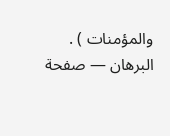والمؤمنات ) .
البرهان — صفحة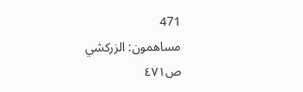471
مساهمون: الزركشي
ص٤٧١